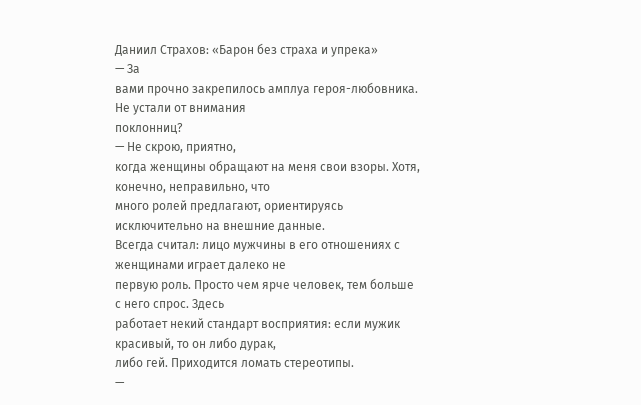Даниил Страхов: «Барон без страха и упрека»
— За
вами прочно закрепилось амплуа героя-любовника. Не устали от внимания
поклонниц?
— Не скрою, приятно,
когда женщины обращают на меня свои взоры. Хотя, конечно, неправильно, что
много ролей предлагают, ориентируясь исключительно на внешние данные.
Всегда считал: лицо мужчины в его отношениях с женщинами играет далеко не
первую роль. Просто чем ярче человек, тем больше с него спрос. Здесь
работает некий стандарт восприятия: если мужик красивый, то он либо дурак,
либо гей. Приходится ломать стереотипы.
—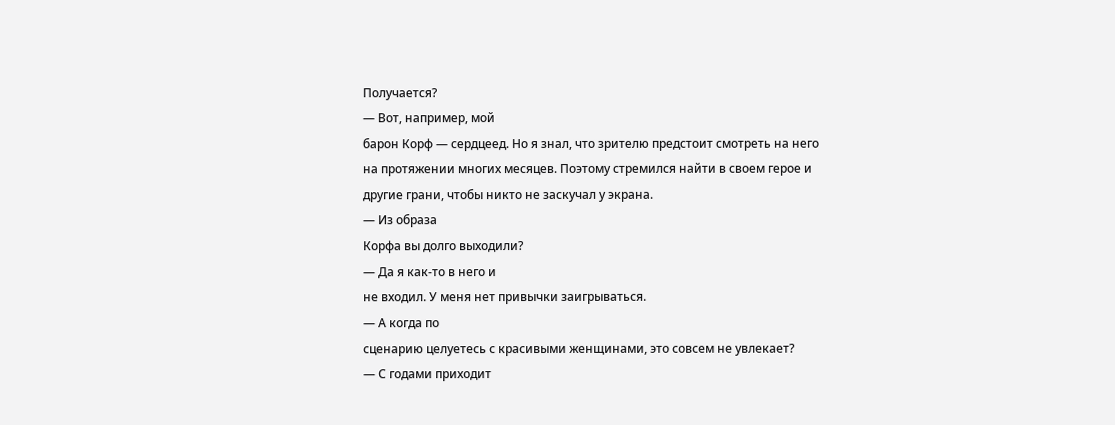Получается?
— Вот, например, мой
барон Корф — сердцеед. Но я знал, что зрителю предстоит смотреть на него
на протяжении многих месяцев. Поэтому стремился найти в своем герое и
другие грани, чтобы никто не заскучал у экрана.
— Из образа
Корфа вы долго выходили?
— Да я как-то в него и
не входил. У меня нет привычки заигрываться.
— А когда по
сценарию целуетесь с красивыми женщинами, это совсем не увлекает?
— С годами приходит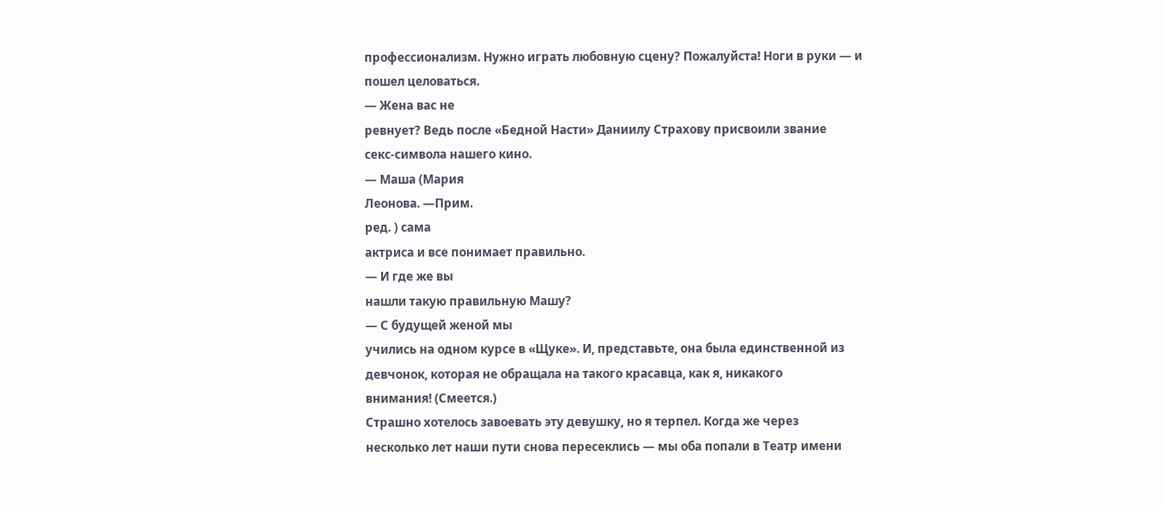профессионализм. Нужно играть любовную сцену? Пожалуйста! Ноги в руки — и
пошел целоваться.
— Жена вас не
ревнует? Ведь после «Бедной Насти» Даниилу Страхову присвоили звание
секс-символа нашего кино.
— Маша (Мария
Леонова. —Прим.
ред. ) сама
актриса и все понимает правильно.
— И где же вы
нашли такую правильную Машу?
— С будущей женой мы
учились на одном курсе в «Щуке». И, представьте, она была единственной из
девчонок, которая не обращала на такого красавца, как я, никакого
внимания! (Смеется.)
Страшно хотелось завоевать эту девушку, но я терпел. Когда же через
несколько лет наши пути снова пересеклись — мы оба попали в Театр имени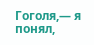Гоголя,— я понял,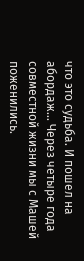что это судьба. И пошел на абордаж... Через четыре года
совместной жизни мы с Машей поженились.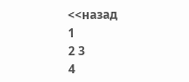<<назад
1
2 3
4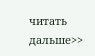читать дальше>>